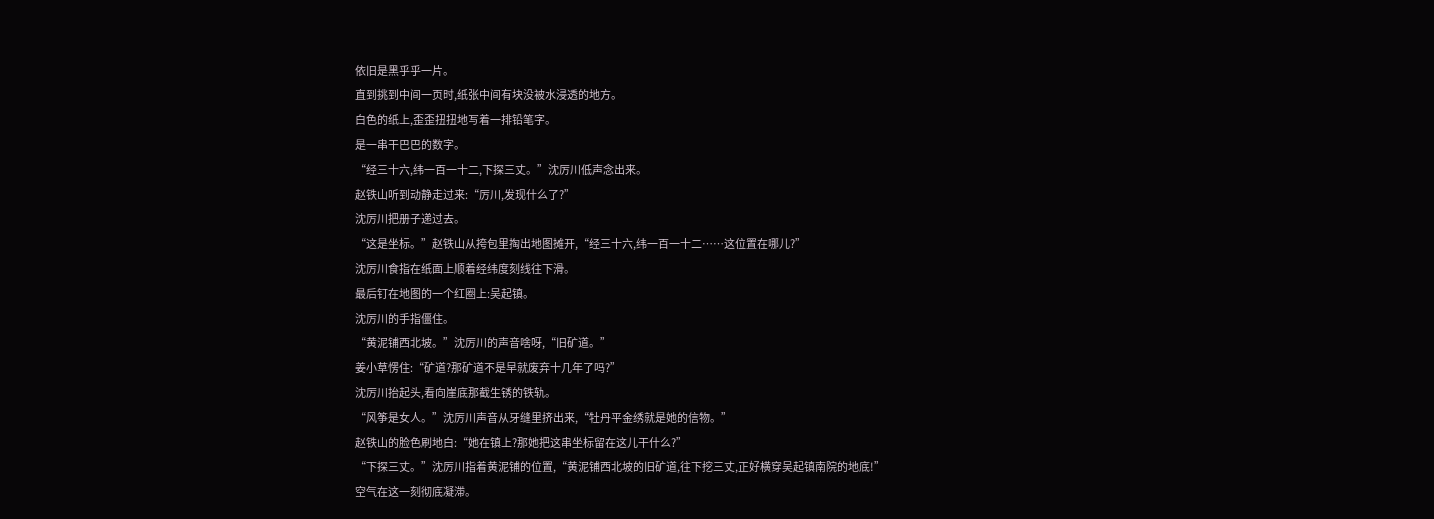依旧是黑乎乎一片。
直到挑到中间一页时,纸张中间有块没被水浸透的地方。
白色的纸上,歪歪扭扭地写着一排铅笔字。
是一串干巴巴的数字。
“经三十六,纬一百一十二,下探三丈。”沈厉川低声念出来。
赵铁山听到动静走过来:“厉川,发现什么了?”
沈厉川把册子递过去。
“这是坐标。”赵铁山从挎包里掏出地图摊开,“经三十六,纬一百一十二……这位置在哪儿?”
沈厉川食指在纸面上顺着经纬度刻线往下滑。
最后钉在地图的一个红圈上:吴起镇。
沈厉川的手指僵住。
“黄泥铺西北坡。”沈厉川的声音啥呀,“旧矿道。”
姜小草愣住:“矿道?那矿道不是早就废弃十几年了吗?”
沈厉川抬起头,看向崖底那截生锈的铁轨。
“风筝是女人。”沈厉川声音从牙缝里挤出来,“牡丹平金绣就是她的信物。”
赵铁山的脸色刷地白:“她在镇上?那她把这串坐标留在这儿干什么?”
“下探三丈。”沈厉川指着黄泥铺的位置,“黄泥铺西北坡的旧矿道,往下挖三丈,正好横穿吴起镇南院的地底!”
空气在这一刻彻底凝滞。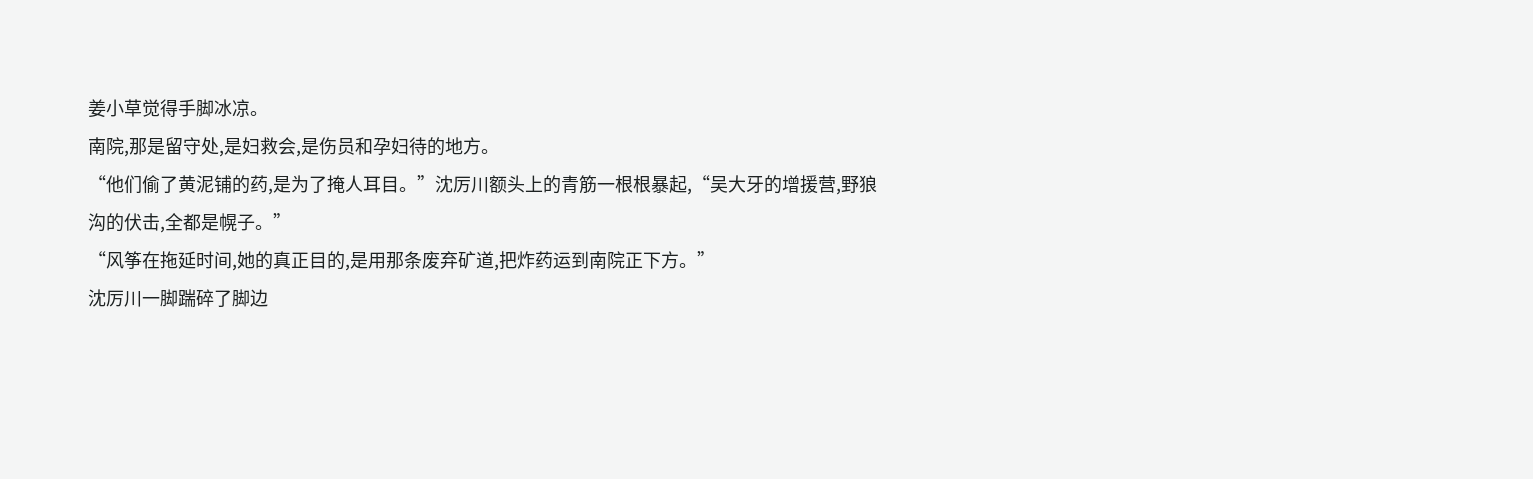姜小草觉得手脚冰凉。
南院,那是留守处,是妇救会,是伤员和孕妇待的地方。
“他们偷了黄泥铺的药,是为了掩人耳目。”沈厉川额头上的青筋一根根暴起,“吴大牙的增援营,野狼沟的伏击,全都是幌子。”
“风筝在拖延时间,她的真正目的,是用那条废弃矿道,把炸药运到南院正下方。”
沈厉川一脚踹碎了脚边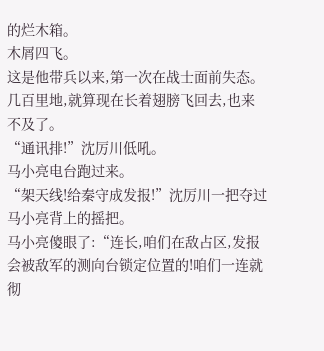的烂木箱。
木屑四飞。
这是他带兵以来,第一次在战士面前失态。
几百里地,就算现在长着翅膀飞回去,也来不及了。
“通讯排!”沈厉川低吼。
马小亮电台跑过来。
“架天线!给秦守成发报!”沈厉川一把夺过马小亮背上的摇把。
马小亮傻眼了:“连长,咱们在敌占区,发报会被敌军的测向台锁定位置的!咱们一连就彻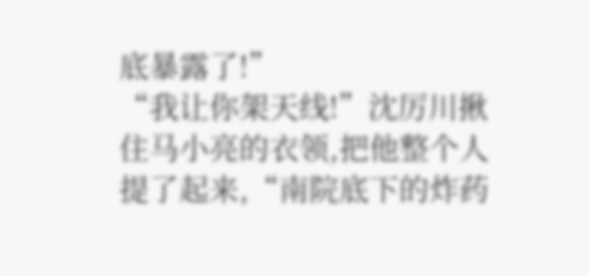底暴露了!”
“我让你架天线!”沈厉川揪住马小亮的衣领,把他整个人提了起来,“南院底下的炸药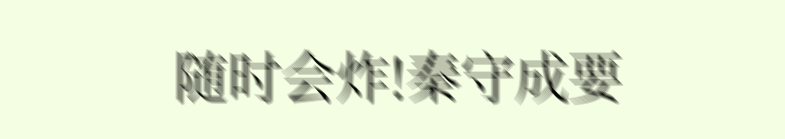随时会炸!秦守成要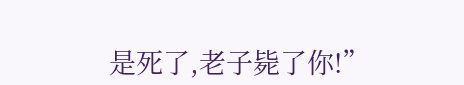是死了,老子毙了你!”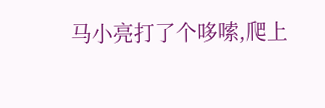马小亮打了个哆嗦,爬上